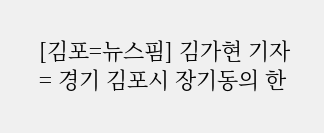[김포=뉴스핌] 김가현 기자 = 경기 김포시 장기동의 한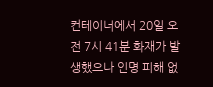컨테이너에서 20일 오전 7시 41분 화재가 발생했으나 인명 피해 없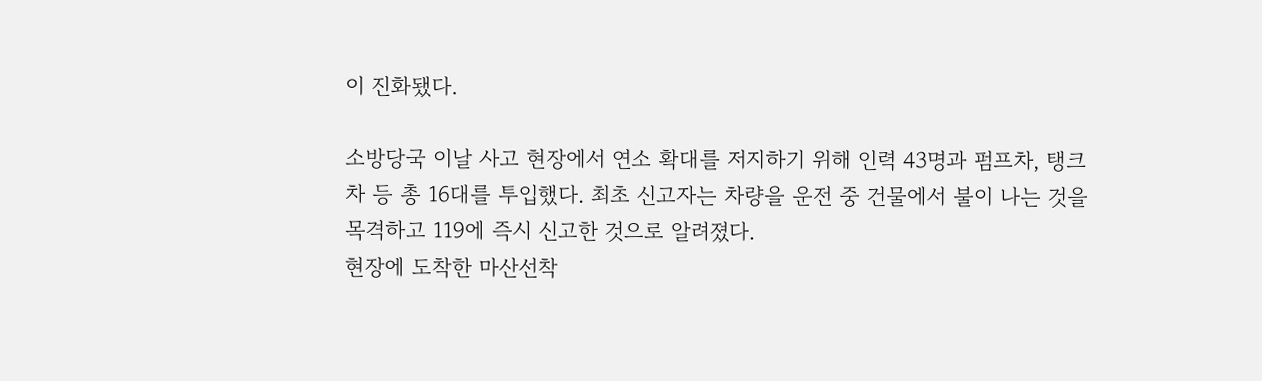이 진화됐다.

소방당국 이날 사고 현장에서 연소 확대를 저지하기 위해 인력 43명과 펌프차, 탱크차 등 총 16대를 투입했다. 최초 신고자는 차량을 운전 중 건물에서 불이 나는 것을 목격하고 119에 즉시 신고한 것으로 알려졌다.
현장에 도착한 마산선착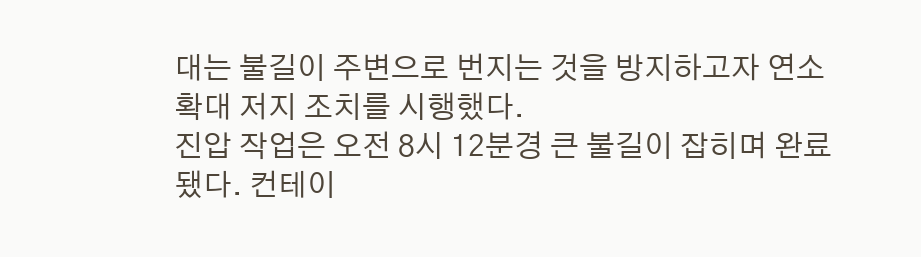대는 불길이 주변으로 번지는 것을 방지하고자 연소 확대 저지 조치를 시행했다.
진압 작업은 오전 8시 12분경 큰 불길이 잡히며 완료됐다. 컨테이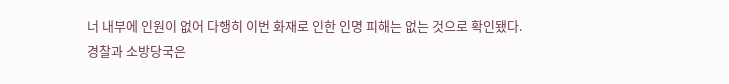너 내부에 인원이 없어 다행히 이번 화재로 인한 인명 피해는 없는 것으로 확인됐다.
경찰과 소방당국은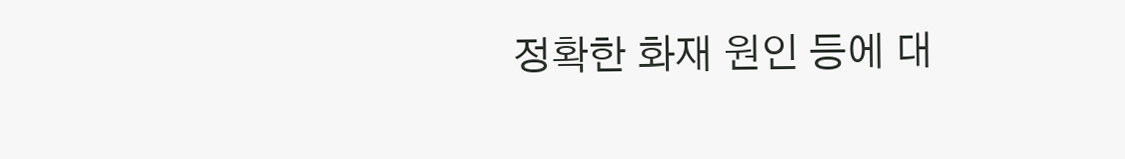정확한 화재 원인 등에 대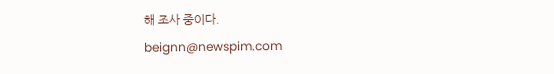해 조사 중이다.
beignn@newspim.com